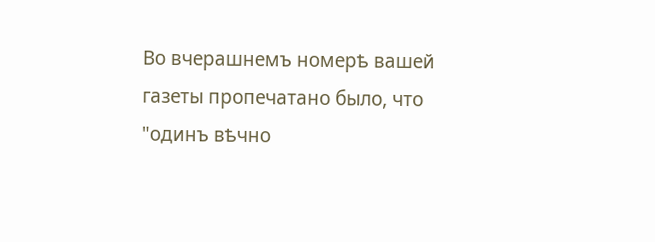Во вчерашнемъ номерѣ вашей газеты пропечатано было, что "одинъ вѣчно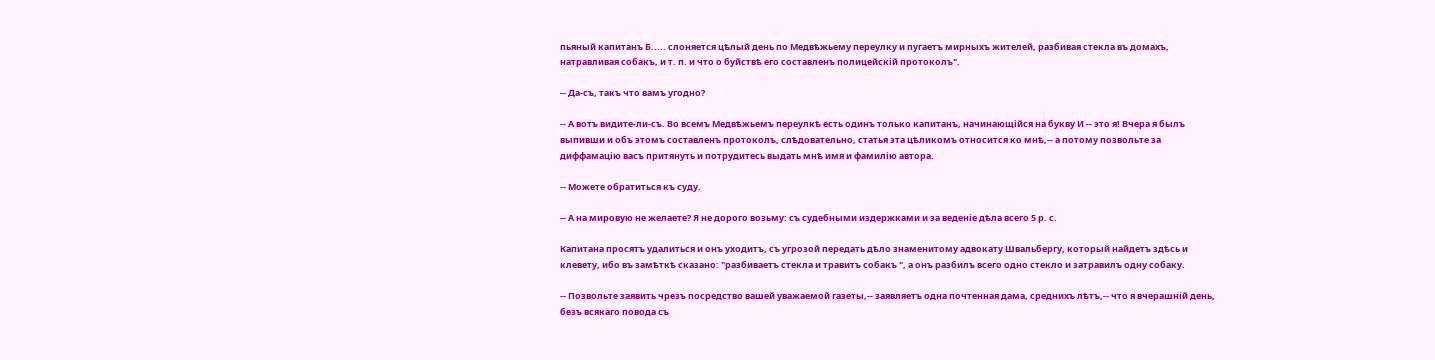пьяный капитанъ Б..... слоняется цѣлый день по Медвѣжьему переулку и пугаетъ мирныхъ жителей, разбивая стекла въ домахъ, натравливая собакъ, и т. п. и что о буйствѣ его составленъ полицейскій протоколъ".

-- Да-съ, такъ что вамъ угодно?

-- А вотъ видите-ли-съ. Во всемъ Медвѣжьемъ переулкѣ есть одинъ только капитанъ, начинающійся на букву И -- это я! Вчера я былъ выпивши и объ этомъ составленъ протоколъ, слѣдовательно, статья эта цѣликомъ относится ко мнѣ,-- а потому позвольте за диффамацію васъ притянуть и потрудитесь выдать мнѣ имя и фамилію автора.

-- Можете обратиться къ суду.

-- А на мировую не желаете? Я не дорого возьму: съ судебными издержками и за веденіе дѣла всего 5 р. с.

Капитана просятъ удалиться и онъ уходитъ, съ угрозой передать дѣло знаменитому адвокату Швальбергу, который найдетъ здѣсь и клевету, ибо въ замѣткѣ сказано: "разбиваетъ стекла и травитъ собакъ ", а онъ разбилъ всего одно стекло и затравилъ одну собаку.

-- Позвольте заявить чрезъ посредство вашей уважаемой газеты,-- заявляетъ одна почтенная дама, среднихъ лѣтъ,-- что я вчерашній день, безъ всякаго повода съ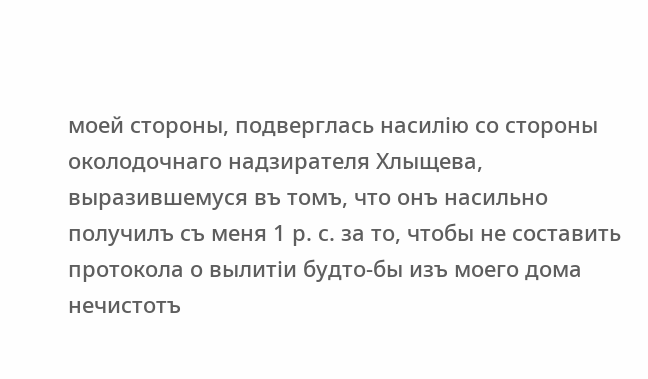моей стороны, подверглась насилію со стороны околодочнаго надзирателя Хлыщева, выразившемуся въ томъ, что онъ насильно получилъ съ меня 1 р. с. за то, чтобы не составить протокола о вылитіи будто-бы изъ моего дома нечистотъ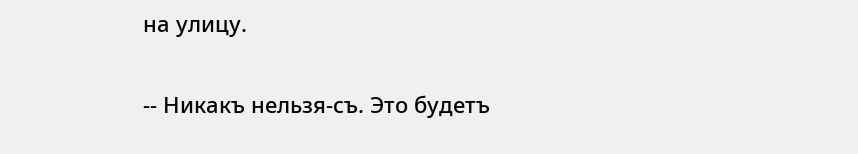на улицу.

-- Никакъ нельзя-съ. Это будетъ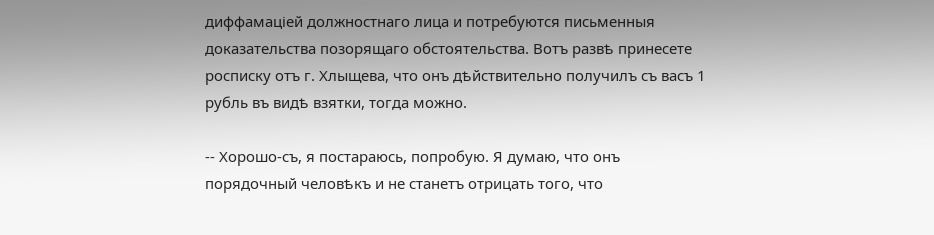диффамаціей должностнаго лица и потребуются письменныя доказательства позорящаго обстоятельства. Вотъ развѣ принесете росписку отъ г. Хлыщева, что онъ дѣйствительно получилъ съ васъ 1 рубль въ видѣ взятки, тогда можно.

-- Хорошо-съ, я постараюсь, попробую. Я думаю, что онъ порядочный человѣкъ и не станетъ отрицать того, что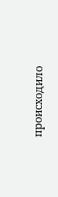происходило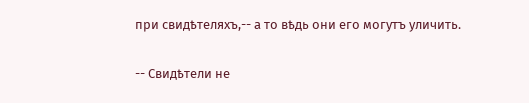при свидѣтеляхъ,-- а то вѣдь они его могутъ уличить.

-- Свидѣтели не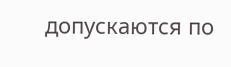допускаются по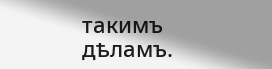такимъ дѣламъ.